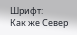Шрифт:
Как же Север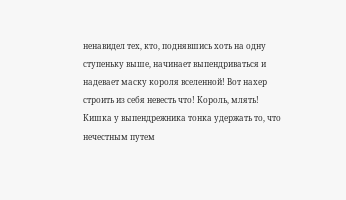ненавидел тех, кто, поднявшись хоть на одну ступеньку выше, начинает выпендриваться и надевает маску короля вселенной! Вот нахер строить из себя невесть что! Король, млять! Кишка у выпендрежника тонка удержать то, что нечестным путем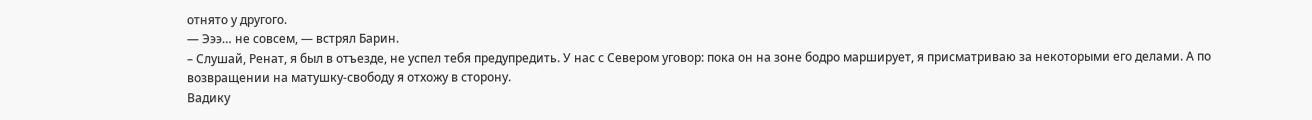отнято у другого.
— Эээ… не совсем, — встрял Барин.
– Слушай, Ренат, я был в отъезде, не успел тебя предупредить. У нас с Севером уговор: пока он на зоне бодро марширует, я присматриваю за некоторыми его делами. А по возвращении на матушку-свободу я отхожу в сторону.
Вадику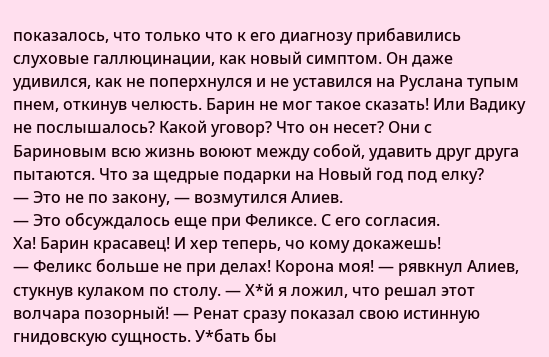показалось, что только что к его диагнозу прибавились слуховые галлюцинации, как новый симптом. Он даже удивился, как не поперхнулся и не уставился на Руслана тупым пнем, откинув челюсть. Барин не мог такое сказать! Или Вадику не послышалось? Какой уговор? Что он несет? Они с Бариновым всю жизнь воюют между собой, удавить друг друга пытаются. Что за щедрые подарки на Новый год под елку?
— Это не по закону, — возмутился Алиев.
— Это обсуждалось еще при Феликсе. С его согласия.
Ха! Барин красавец! И хер теперь, чо кому докажешь!
— Феликс больше не при делах! Корона моя! — рявкнул Алиев, стукнув кулаком по столу. — Х*й я ложил, что решал этот волчара позорный! — Ренат сразу показал свою истинную гнидовскую сущность. У*бать бы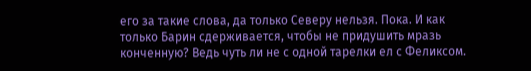его за такие слова, да только Северу нельзя. Пока. И как только Барин сдерживается, чтобы не придушить мразь конченную? Ведь чуть ли не с одной тарелки ел с Феликсом.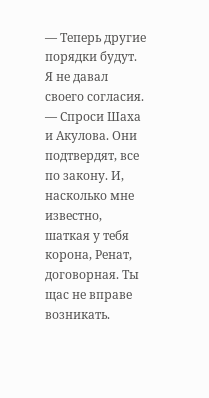— Теперь другие порядки будут. Я не давал своего согласия.
— Спроси Шаха и Акулова. Они подтвердят, все по закону. И, насколько мне известно, шаткая у тебя корона, Ренат, договорная. Ты щас не вправе возникать.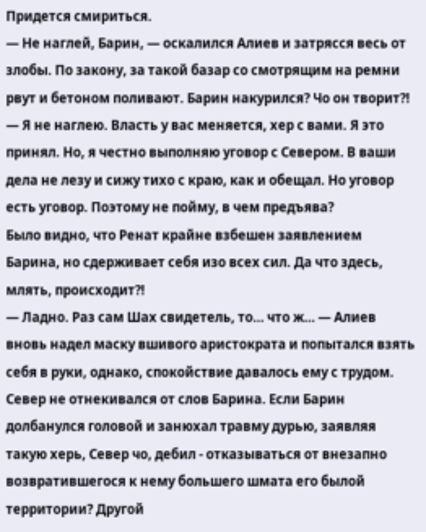Придется смириться.
— Не наглей, Барин, — оскалился Алиев и затрясся весь от злобы. По закону, за такой базар со смотрящим на ремни рвут и бетоном поливают. Барин накурился? Чо он творит?!
— Я не наглею. Власть у вас меняется, хер с вами. Я это принял. Но, я честно выполняю уговор с Севером. В ваши дела не лезу и сижу тихо с краю, как и обещал. Но уговор есть уговор. Поэтому не пойму, в чем предъява?
Было видно, что Ренат крайне взбешен заявлением Барина, но сдерживает себя изо всех сил. Да что здесь, млять, происходит?!
— Ладно. Раз сам Шах свидетель, то… что ж… — Алиев вновь надел маску вшивого аристократа и попытался взять себя в руки, однако, спокойствие давалось ему с трудом. Север не отнекивался от слов Барина. Если Барин долбанулся головой и занюхал травму дурью, заявляя такую херь, Север чо, дебил - отказываться от внезапно возвратившегося к нему большего шмата его былой территории? Другой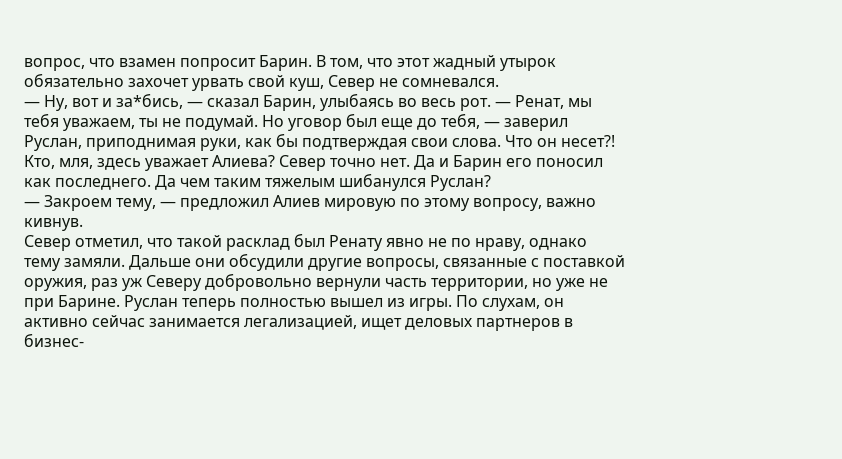вопрос, что взамен попросит Барин. В том, что этот жадный утырок обязательно захочет урвать свой куш, Север не сомневался.
— Ну, вот и за*бись, — сказал Барин, улыбаясь во весь рот. — Ренат, мы тебя уважаем, ты не подумай. Но уговор был еще до тебя, — заверил Руслан, приподнимая руки, как бы подтверждая свои слова. Что он несет?! Кто, мля, здесь уважает Алиева? Север точно нет. Да и Барин его поносил как последнего. Да чем таким тяжелым шибанулся Руслан?
— Закроем тему, — предложил Алиев мировую по этому вопросу, важно кивнув.
Север отметил, что такой расклад был Ренату явно не по нраву, однако тему замяли. Дальше они обсудили другие вопросы, связанные с поставкой оружия, раз уж Северу добровольно вернули часть территории, но уже не при Барине. Руслан теперь полностью вышел из игры. По слухам, он активно сейчас занимается легализацией, ищет деловых партнеров в бизнес-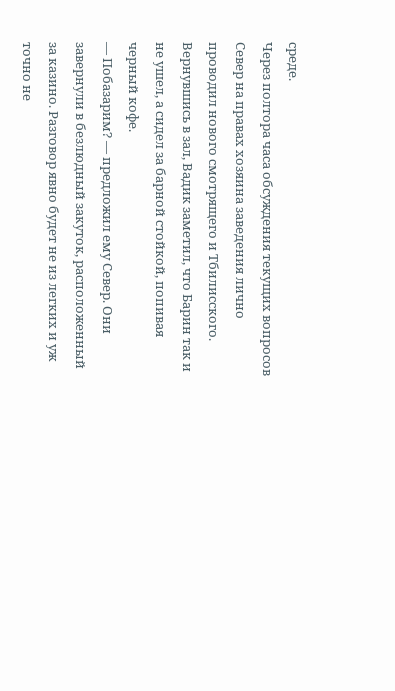среде.
Через полтора часа обсуждения текущих вопросов Север на правах хозяина заведения лично проводил нового смотрящего и Тбилисского. Вернувшись в зал, Вадик заметил, что Барин так и не ушел, а сидел за барной стойкой, попивая черный кофе.
— Побазарим? — предложил ему Север. Они завернули в безлюдный закуток, расположенный за казино. Разговор явно будет не из легких и уж точно не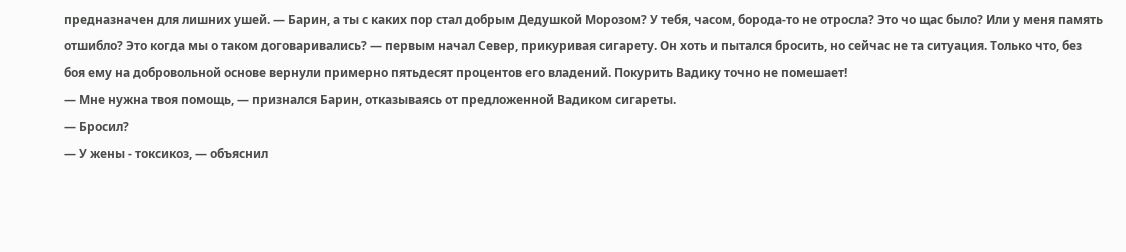предназначен для лишних ушей. — Барин, а ты с каких пор стал добрым Дедушкой Морозом? У тебя, часом, борода-то не отросла? Это чо щас было? Или у меня память отшибло? Это когда мы о таком договаривались? — первым начал Север, прикуривая сигарету. Он хоть и пытался бросить, но сейчас не та ситуация. Только что, без боя ему на добровольной основе вернули примерно пятьдесят процентов его владений. Покурить Вадику точно не помешает!
— Мне нужна твоя помощь, — признался Барин, отказываясь от предложенной Вадиком сигареты.
— Бросил?
— У жены - токсикоз, — объяснил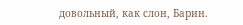довольный, как слон, Барин.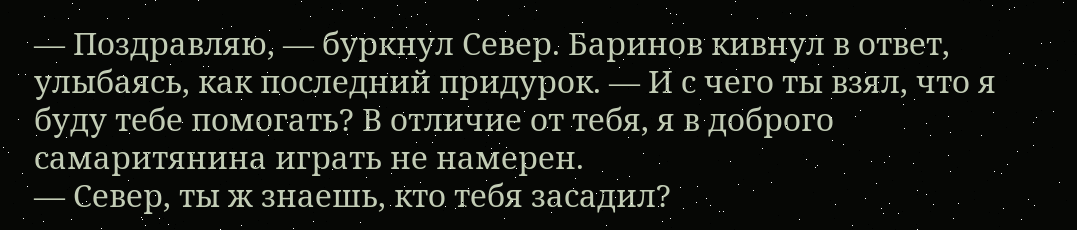— Поздравляю, — буркнул Север. Баринов кивнул в ответ, улыбаясь, как последний придурок. — И с чего ты взял, что я буду тебе помогать? В отличие от тебя, я в доброго самаритянина играть не намерен.
— Север, ты ж знаешь, кто тебя засадил?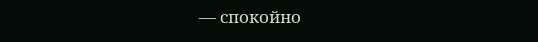— спокойно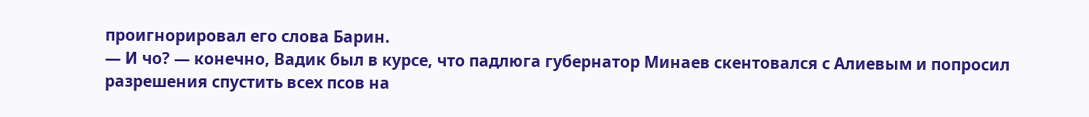проигнорировал его слова Барин.
— И чо? — конечно, Вадик был в курсе, что падлюга губернатор Минаев скентовался с Алиевым и попросил разрешения спустить всех псов на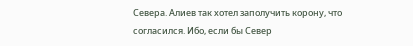Севера. Алиев так хотел заполучить корону, что согласился. Ибо, если бы Север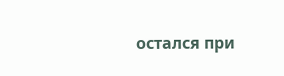остался при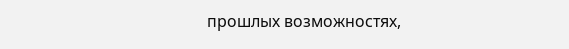прошлых возможностях,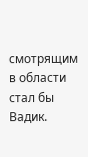смотрящим в области стал бы Вадик.